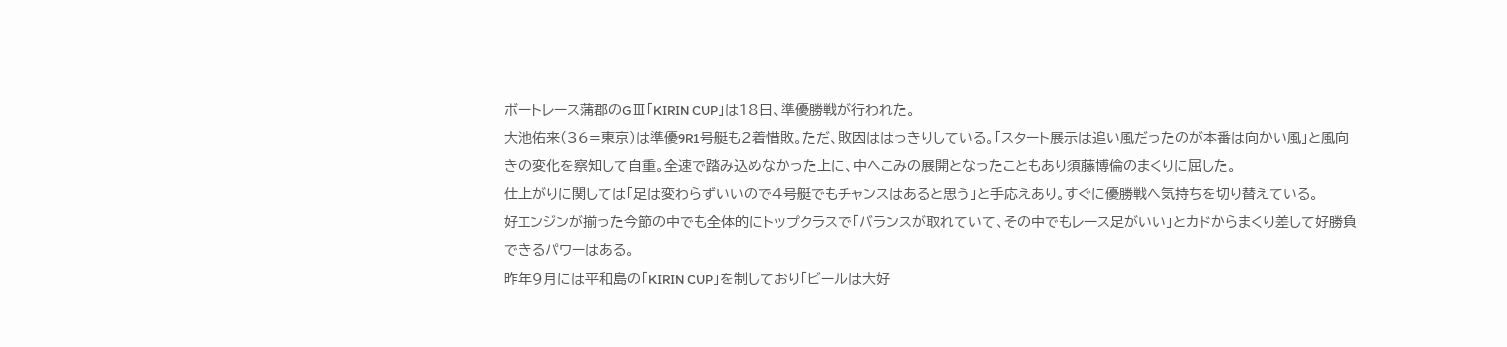ボートレース蒲郡のGⅢ「KIRIN CUP」は18日、準優勝戦が行われた。
大池佑来(36=東京)は準優9R1号艇も2着惜敗。ただ、敗因ははっきりしている。「スタート展示は追い風だったのが本番は向かい風」と風向きの変化を察知して自重。全速で踏み込めなかった上に、中へこみの展開となったこともあり須藤博倫のまくりに屈した。
仕上がりに関しては「足は変わらずいいので4号艇でもチャンスはあると思う」と手応えあり。すぐに優勝戦へ気持ちを切り替えている。
好エンジンが揃った今節の中でも全体的にトップクラスで「バランスが取れていて、その中でもレース足がいい」とカドからまくり差して好勝負できるパワーはある。
昨年9月には平和島の「KIRIN CUP」を制しており「ビールは大好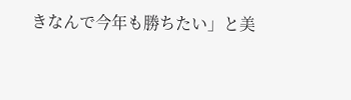きなんで今年も勝ちたい」と美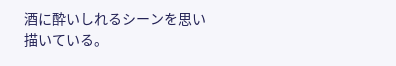酒に酔いしれるシーンを思い描いている。